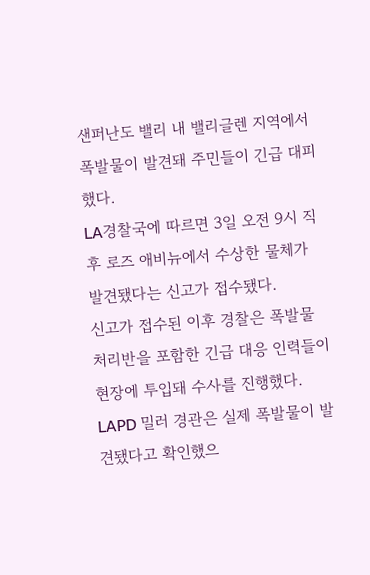샌퍼난도 밸리 내 밸리글렌 지역에서 폭발물이 발견돼 주민들이 긴급 대피했다.
LA경찰국에 따르면 3일 오전 9시 직후 로즈 애비뉴에서 수상한 물체가 발견됐다는 신고가 접수됐다.
신고가 접수된 이후 경찰은 폭발물 처리반을 포함한 긴급 대응 인력들이 현장에 투입돼 수사를 진행했다.
LAPD 밀러 경관은 실제 폭발물이 발견됐다고 확인했으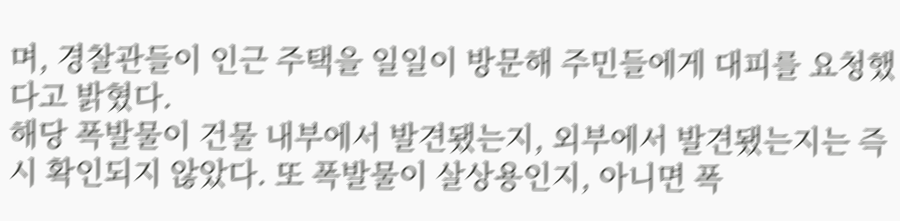며, 경찰관들이 인근 주택을 일일이 방문해 주민들에게 대피를 요청했다고 밝혔다.
해당 폭발물이 건물 내부에서 발견됐는지, 외부에서 발견됐는지는 즉시 확인되지 않았다. 또 폭발물이 살상용인지, 아니면 폭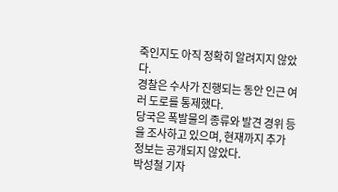죽인지도 아직 정확히 알려지지 않았다.
경찰은 수사가 진행되는 동안 인근 여러 도로를 통제했다.
당국은 폭발물의 종류와 발견 경위 등을 조사하고 있으며, 현재까지 추가 정보는 공개되지 않았다.
박성철 기자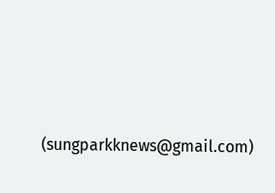(sungparkknews@gmail.com)